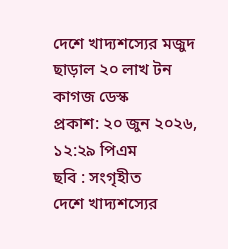দেশে খাদ্যশস্যের মজুদ ছাড়াল ২০ লাখ টন
কাগজ ডেস্ক
প্রকাশ: ২০ জুন ২০২৬, ১২:২৯ পিএম
ছবি : সংগৃহীত
দেশে খাদ্যশস্যের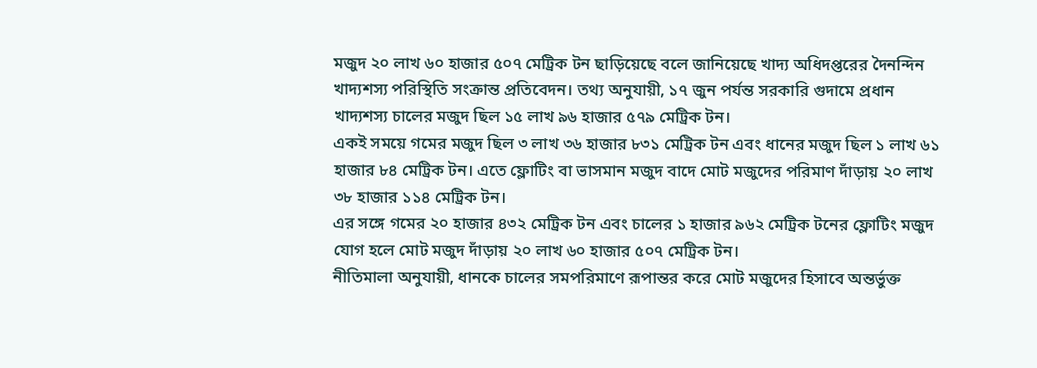মজুদ ২০ লাখ ৬০ হাজার ৫০৭ মেট্রিক টন ছাড়িয়েছে বলে জানিয়েছে খাদ্য অধিদপ্তরের দৈনন্দিন খাদ্যশস্য পরিস্থিতি সংক্রান্ত প্রতিবেদন। তথ্য অনুযায়ী, ১৭ জুন পর্যন্ত সরকারি গুদামে প্রধান খাদ্যশস্য চালের মজুদ ছিল ১৫ লাখ ৯৬ হাজার ৫৭৯ মেট্রিক টন।
একই সময়ে গমের মজুদ ছিল ৩ লাখ ৩৬ হাজার ৮৩১ মেট্রিক টন এবং ধানের মজুদ ছিল ১ লাখ ৬১ হাজার ৮৪ মেট্রিক টন। এতে ফ্লোটিং বা ভাসমান মজুদ বাদে মোট মজুদের পরিমাণ দাঁড়ায় ২০ লাখ ৩৮ হাজার ১১৪ মেট্রিক টন।
এর সঙ্গে গমের ২০ হাজার ৪৩২ মেট্রিক টন এবং চালের ১ হাজার ৯৬২ মেট্রিক টনের ফ্লোটিং মজুদ যোগ হলে মোট মজুদ দাঁড়ায় ২০ লাখ ৬০ হাজার ৫০৭ মেট্রিক টন।
নীতিমালা অনুযায়ী, ধানকে চালের সমপরিমাণে রূপান্তর করে মোট মজুদের হিসাবে অন্তর্ভুক্ত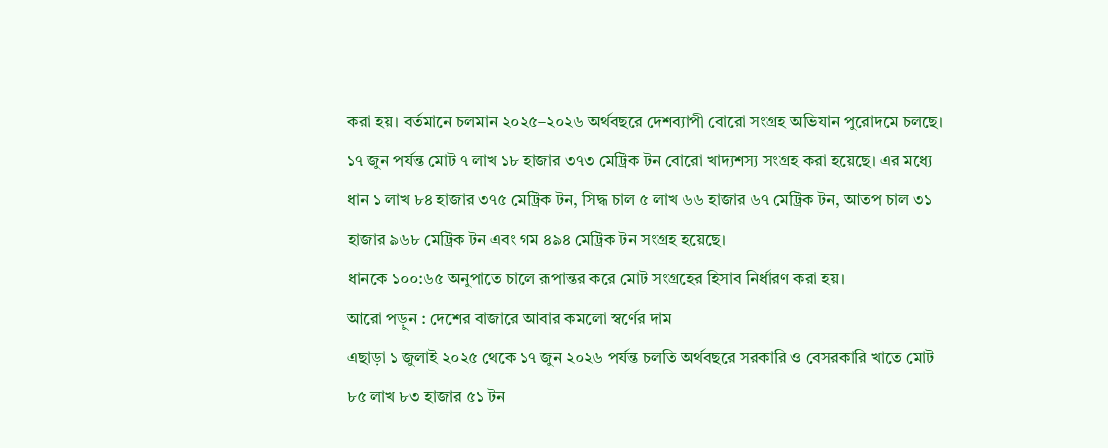করা হয়। বর্তমানে চলমান ২০২৫–২০২৬ অর্থবছরে দেশব্যাপী বোরো সংগ্রহ অভিযান পুরোদমে চলছে। ১৭ জুন পর্যন্ত মোট ৭ লাখ ১৮ হাজার ৩৭৩ মেট্রিক টন বোরো খাদ্যশস্য সংগ্রহ করা হয়েছে। এর মধ্যে ধান ১ লাখ ৮৪ হাজার ৩৭৫ মেট্রিক টন, সিদ্ধ চাল ৫ লাখ ৬৬ হাজার ৬৭ মেট্রিক টন, আতপ চাল ৩১ হাজার ৯৬৮ মেট্রিক টন এবং গম ৪৯৪ মেট্রিক টন সংগ্রহ হয়েছে।
ধানকে ১০০:৬৫ অনুপাতে চালে রূপান্তর করে মোট সংগ্রহের হিসাব নির্ধারণ করা হয়।
আরো পড়ুন : দেশের বাজারে আবার কমলো স্বর্ণের দাম
এছাড়া ১ জুলাই ২০২৫ থেকে ১৭ জুন ২০২৬ পর্যন্ত চলতি অর্থবছরে সরকারি ও বেসরকারি খাতে মোট ৮৫ লাখ ৮৩ হাজার ৫১ টন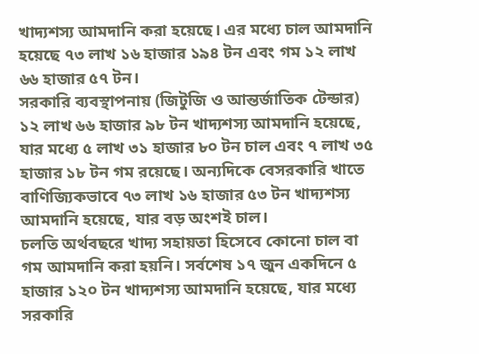খাদ্যশস্য আমদানি করা হয়েছে। এর মধ্যে চাল আমদানি হয়েছে ৭৩ লাখ ১৬ হাজার ১৯৪ টন এবং গম ১২ লাখ ৬৬ হাজার ৫৭ টন।
সরকারি ব্যবস্থাপনায় (জিটুজি ও আন্তর্জাতিক টেন্ডার) ১২ লাখ ৬৬ হাজার ৯৮ টন খাদ্যশস্য আমদানি হয়েছে, যার মধ্যে ৫ লাখ ৩১ হাজার ৮০ টন চাল এবং ৭ লাখ ৩৫ হাজার ১৮ টন গম রয়েছে। অন্যদিকে বেসরকারি খাতে বাণিজ্যিকভাবে ৭৩ লাখ ১৬ হাজার ৫৩ টন খাদ্যশস্য আমদানি হয়েছে, যার বড় অংশই চাল।
চলতি অর্থবছরে খাদ্য সহায়তা হিসেবে কোনো চাল বা গম আমদানি করা হয়নি। সর্বশেষ ১৭ জুন একদিনে ৫ হাজার ১২০ টন খাদ্যশস্য আমদানি হয়েছে, যার মধ্যে সরকারি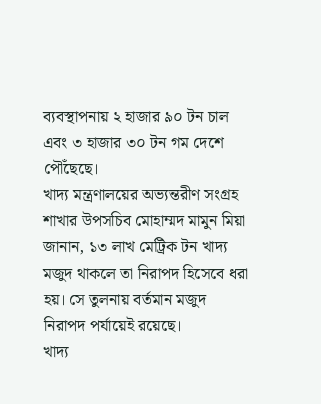ব্যবস্থাপনায় ২ হাজার ৯০ টন চাল এবং ৩ হাজার ৩০ টন গম দেশে পৌঁছেছে।
খাদ্য মন্ত্রণালয়ের অভ্যন্তরীণ সংগ্রহ শাখার উপসচিব মোহাম্মদ মামুন মিয়া জানান, ১৩ লাখ মেট্রিক টন খাদ্য মজুদ থাকলে তা নিরাপদ হিসেবে ধরা হয়। সে তুলনায় বর্তমান মজুদ নিরাপদ পর্যায়েই রয়েছে।
খাদ্য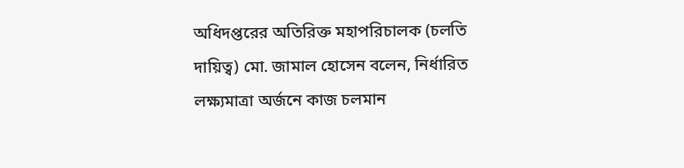অধিদপ্তরের অতিরিক্ত মহাপরিচালক (চলতি দায়িত্ব) মো. জামাল হোসেন বলেন, নির্ধারিত লক্ষ্যমাত্রা অর্জনে কাজ চলমান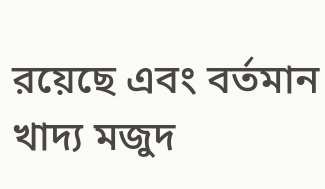রয়েছে এবং বর্তমান খাদ্য মজুদ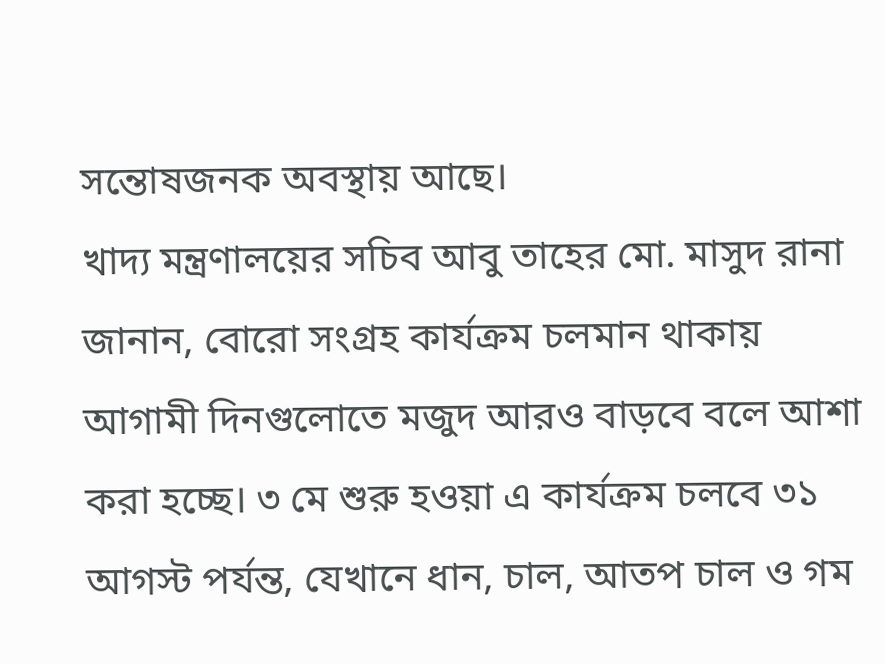সন্তোষজনক অবস্থায় আছে।
খাদ্য মন্ত্রণালয়ের সচিব আবু তাহের মো. মাসুদ রানা জানান, বোরো সংগ্রহ কার্যক্রম চলমান থাকায় আগামী দিনগুলোতে মজুদ আরও বাড়বে বলে আশা করা হচ্ছে। ৩ মে শুরু হওয়া এ কার্যক্রম চলবে ৩১ আগস্ট পর্যন্ত, যেখানে ধান, চাল, আতপ চাল ও গম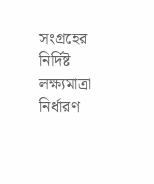সংগ্রহের নির্দিষ্ট লক্ষ্যমাত্রা নির্ধারণ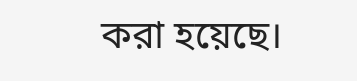করা হয়েছে।